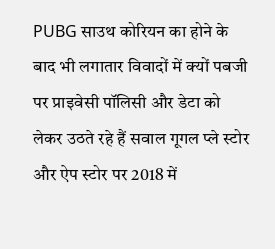PUBG साउथ कोरियन का होने के बाद भी लगातार विवादों में क्यों पबजी पर प्राइवेसी पॉलिसी और डेटा को लेकर उठते रहे हैं सवाल गूगल प्ले स्टोर और ऐप स्टोर पर 2018 में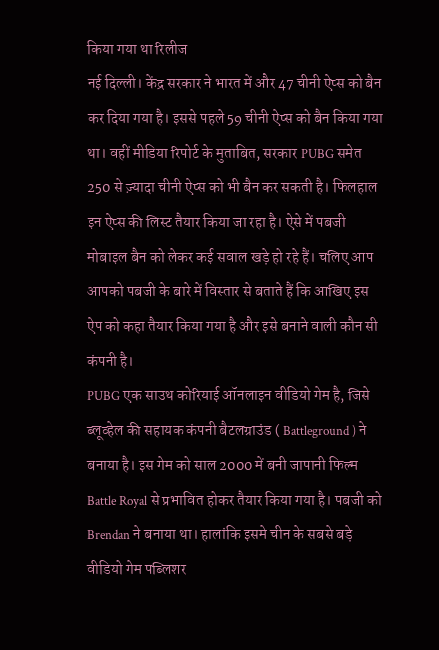किया गया था रिलीज
नई दिल्ली। केंद्र सरकार ने भारत में और 47 चीनी ऐप्स को बैन कर दिया गया है। इससे पहले 59 चीनी ऐप्स को बैन किया गया था। वहीं मीडिया रिपोर्ट के मुताबित, सरकार PUBG समेत 250 से ज़्यादा चीनी ऐप्स को भी बैन कर सकती है। फिलहाल इन ऐप्स की लिस्ट तैयार किया जा रहा है। ऐसे में पबजी मोबाइल बैन को लेकर कई सवाल खड़े हो रहे हैं। चलिए आप आपको पबजी के बारे में विस्तार से बताते हैं कि आखिए इस ऐप को कहा तैयार किया गया है और इसे बनाने वाली कौन सी कंपनी है।
PUBG एक साउथ कोरियाई ऑनलाइन वीडियो गेम है, जिसे ब्लूव्हेल की सहायक कंपनी बैटलग्राउंड ( Battleground ) ने बनाया है। इस गेम को साल 2000 में बनी जापानी फिल्म Battle Royal से प्रभावित होकर तैयार किया गया है। पबजी को Brendan ने बनाया था। हालांकि इसमे चीन के सबसे बड़े वीडियो गेम पब्लिशर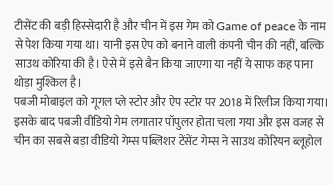टीसेंट की बड़ी हिस्सेदारी है और चीन में इस गेम को Game of peace के नाम से पेश किया गया था। यानी इस ऐप को बनाने वाली कंपनी चीन की नहीं, बल्कि साउथ कोरिया की है। ऐसे में इसे बैन किया जाएगा या नहीं ये साफ कह पाना थोड़ा मुश्किल है।
पबजी मोबाइल को गूगल प्ले स्टोर और ऐप स्टोर पर 2018 में रिलीज किया गया। इसके बाद पबजी वीडियो गेम लगातार पॉपुलर होता चला गया और इस वजह से चीन का सबसे बड़ा वीडियो गेम्स पब्लिशर टेंसेंट गेम्स ने साउथ कोरियन ब्लूहोल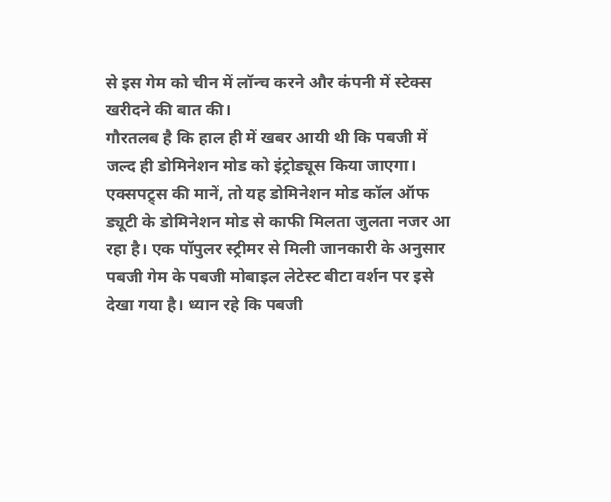से इस गेम को चीन में लॉन्च करने और कंपनी में स्टेक्स खरीदने की बात की।
गौरतलब है कि हाल ही में खबर आयी थी कि पबजी में जल्द ही डोमिनेशन मोड को इंट्रोड्यूस किया जाएगा। एक्सपट्र्स की मानें, तो यह डोमिनेशन मोड कॉल ऑफ ड्यूटी के डोमिनेशन मोड से काफी मिलता जुलता नजर आ रहा है। एक पॉपुलर स्ट्रीमर से मिली जानकारी के अनुसार पबजी गेम के पबजी मोबाइल लेटेस्ट बीटा वर्शन पर इसे देखा गया है। ध्यान रहे कि पबजी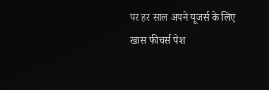पर हर साल अपने यूजर्स के लिए खास फीचर्स पेश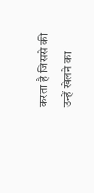करता है जिससे की उन्हें खेलने का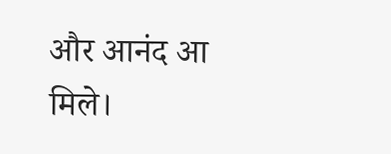और आनंद आ मिले।